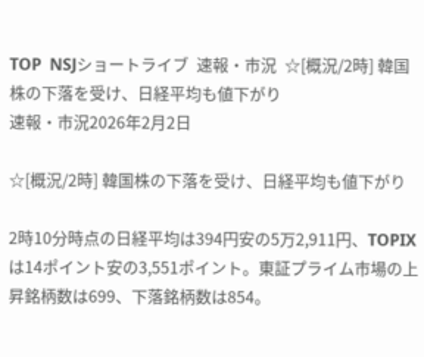TOP  NSJショートライブ  速報・市況  ☆[概況/2時] 韓国株の下落を受け、日経平均も値下がり
速報・市況2026年2月2日

☆[概況/2時] 韓国株の下落を受け、日経平均も値下がり

2時10分時点の日経平均は394円安の5万2,911円、TOPIXは14ポイント安の3,551ポイント。東証プライム市場の上昇銘柄数は699、下落銘柄数は854。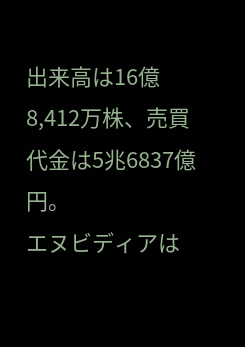出来高は16億8,412万株、売買代金は5兆6837億円。
エヌビディアは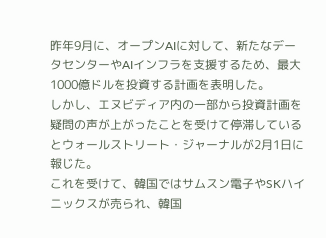昨年9月に、オープンAIに対して、新たなデータセンターやAIインフラを支援するため、最大1000億ドルを投資する計画を表明した。
しかし、エヌビディア内の一部から投資計画を疑問の声が上がったことを受けて停滞しているとウォールストリート・ジャーナルが2月1日に報じた。
これを受けて、韓国ではサムスン電子やSKハイニックスが売られ、韓国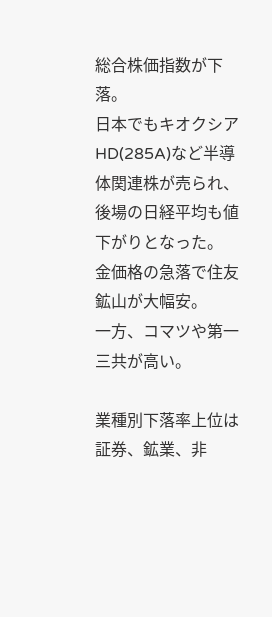総合株価指数が下落。
日本でもキオクシアHD(285A)など半導体関連株が売られ、後場の日経平均も値下がりとなった。
金価格の急落で住友鉱山が大幅安。
一方、コマツや第一三共が高い。

業種別下落率上位は証券、鉱業、非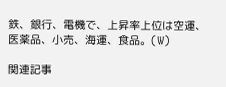鉄、銀行、電機で、上昇率上位は空運、医薬品、小売、海運、食品。(W)

関連記事